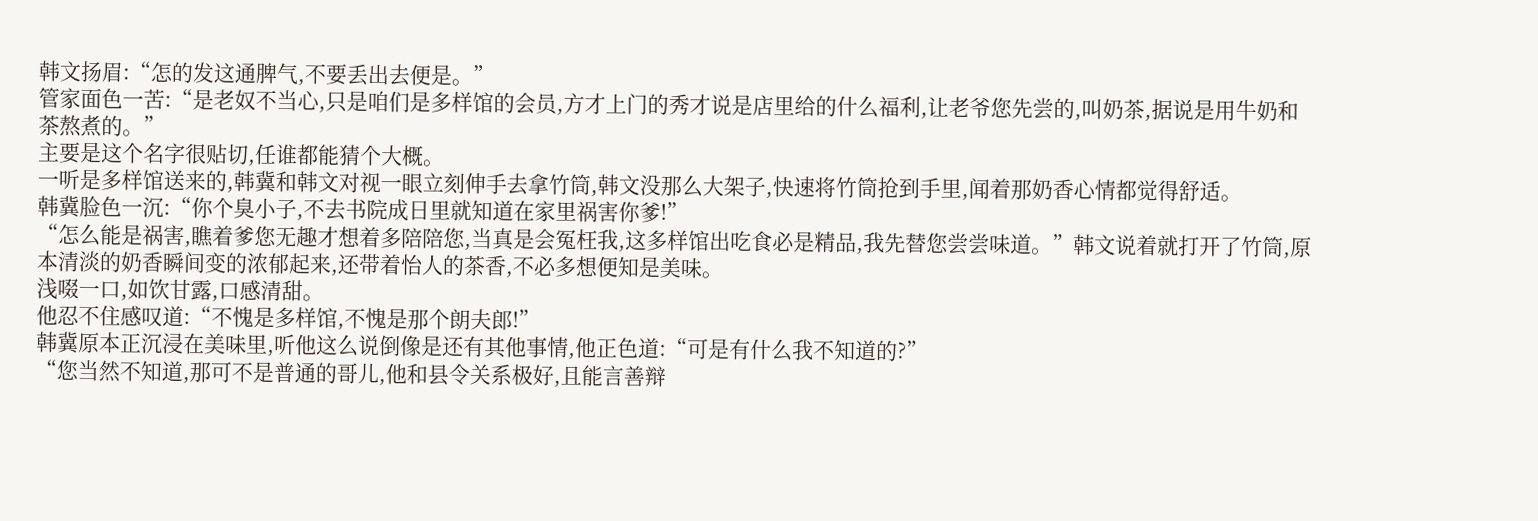韩文扬眉:“怎的发这通脾气,不要丢出去便是。”
管家面色一苦:“是老奴不当心,只是咱们是多样馆的会员,方才上门的秀才说是店里给的什么福利,让老爷您先尝的,叫奶茶,据说是用牛奶和茶熬煮的。”
主要是这个名字很贴切,任谁都能猜个大概。
一听是多样馆送来的,韩冀和韩文对视一眼立刻伸手去拿竹筒,韩文没那么大架子,快速将竹筒抢到手里,闻着那奶香心情都觉得舒适。
韩冀脸色一沉:“你个臭小子,不去书院成日里就知道在家里祸害你爹!”
“怎么能是祸害,瞧着爹您无趣才想着多陪陪您,当真是会冤枉我,这多样馆出吃食必是精品,我先替您尝尝味道。”韩文说着就打开了竹筒,原本清淡的奶香瞬间变的浓郁起来,还带着怡人的茶香,不必多想便知是美味。
浅啜一口,如饮甘露,口感清甜。
他忍不住感叹道:“不愧是多样馆,不愧是那个朗夫郎!”
韩冀原本正沉浸在美味里,听他这么说倒像是还有其他事情,他正色道:“可是有什么我不知道的?”
“您当然不知道,那可不是普通的哥儿,他和县令关系极好,且能言善辩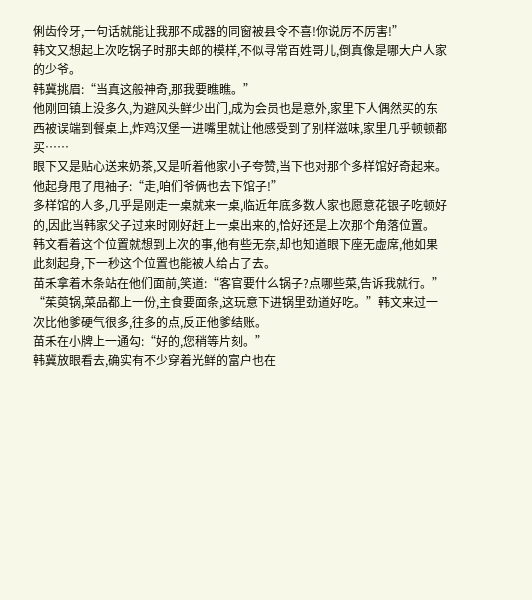俐齿伶牙,一句话就能让我那不成器的同窗被县令不喜!你说厉不厉害!”
韩文又想起上次吃锅子时那夫郎的模样,不似寻常百姓哥儿,倒真像是哪大户人家的少爷。
韩冀挑眉:“当真这般神奇,那我要瞧瞧。”
他刚回镇上没多久,为避风头鲜少出门,成为会员也是意外,家里下人偶然买的东西被误端到餐桌上,炸鸡汉堡一进嘴里就让他感受到了别样滋味,家里几乎顿顿都买……
眼下又是贴心送来奶茶,又是听着他家小子夸赞,当下也对那个多样馆好奇起来。
他起身甩了甩袖子:“走,咱们爷俩也去下馆子!”
多样馆的人多,几乎是刚走一桌就来一桌,临近年底多数人家也愿意花银子吃顿好的,因此当韩家父子过来时刚好赶上一桌出来的,恰好还是上次那个角落位置。
韩文看着这个位置就想到上次的事,他有些无奈,却也知道眼下座无虚席,他如果此刻起身,下一秒这个位置也能被人给占了去。
苗禾拿着木条站在他们面前,笑道:“客官要什么锅子?点哪些菜,告诉我就行。”
“茱萸锅,菜品都上一份,主食要面条,这玩意下进锅里劲道好吃。”韩文来过一次比他爹硬气很多,往多的点,反正他爹结账。
苗禾在小牌上一通勾:“好的,您稍等片刻。”
韩冀放眼看去,确实有不少穿着光鲜的富户也在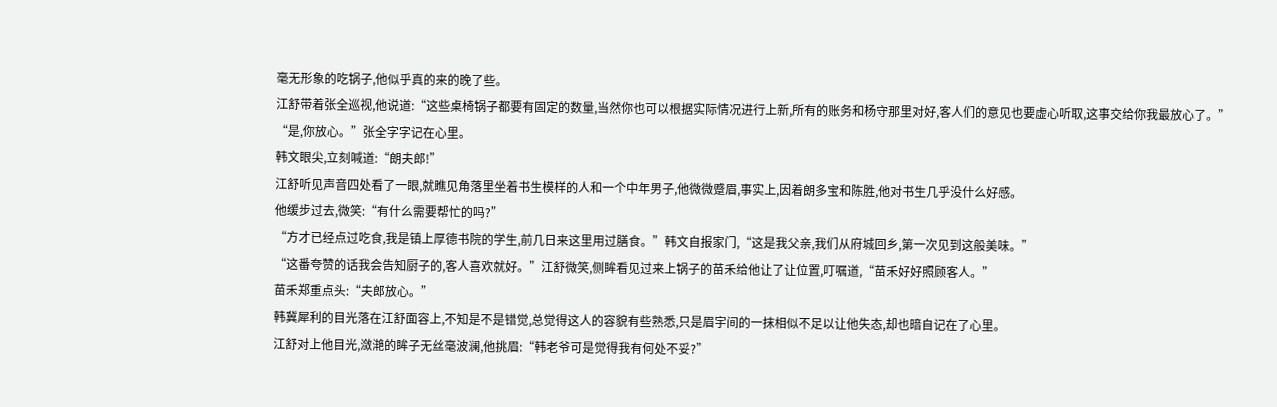毫无形象的吃锅子,他似乎真的来的晚了些。
江舒带着张全巡视,他说道:“这些桌椅锅子都要有固定的数量,当然你也可以根据实际情况进行上新,所有的账务和杨守那里对好,客人们的意见也要虚心听取,这事交给你我最放心了。”
“是,你放心。”张全字字记在心里。
韩文眼尖,立刻喊道:“朗夫郎!”
江舒听见声音四处看了一眼,就瞧见角落里坐着书生模样的人和一个中年男子,他微微蹙眉,事实上,因着朗多宝和陈胜,他对书生几乎没什么好感。
他缓步过去,微笑:“有什么需要帮忙的吗?”
“方才已经点过吃食,我是镇上厚德书院的学生,前几日来这里用过膳食。”韩文自报家门,“这是我父亲,我们从府城回乡,第一次见到这般美味。”
“这番夸赞的话我会告知厨子的,客人喜欢就好。”江舒微笑,侧眸看见过来上锅子的苗禾给他让了让位置,叮嘱道,“苗禾好好照顾客人。”
苗禾郑重点头:“夫郎放心。”
韩冀犀利的目光落在江舒面容上,不知是不是错觉,总觉得这人的容貌有些熟悉,只是眉宇间的一抹相似不足以让他失态,却也暗自记在了心里。
江舒对上他目光,潋滟的眸子无丝毫波澜,他挑眉:“韩老爷可是觉得我有何处不妥?”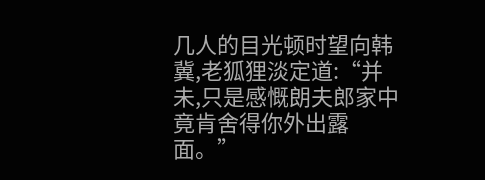几人的目光顿时望向韩冀,老狐狸淡定道:“并未,只是感慨朗夫郎家中竟肯舍得你外出露面。”